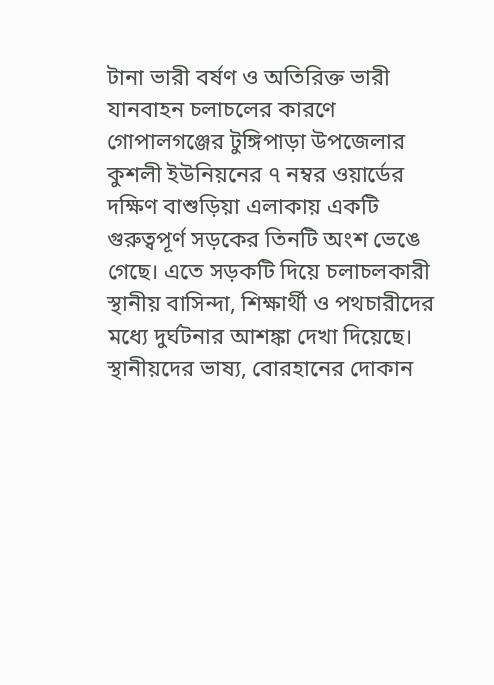টানা ভারী বর্ষণ ও অতিরিক্ত ভারী যানবাহন চলাচলের কারণে গোপালগঞ্জের টুঙ্গিপাড়া উপজেলার কুশলী ইউনিয়নের ৭ নম্বর ওয়ার্ডের দক্ষিণ বাশুড়িয়া এলাকায় একটি গুরুত্বপূর্ণ সড়কের তিনটি অংশ ভেঙে গেছে। এতে সড়কটি দিয়ে চলাচলকারী স্থানীয় বাসিন্দা, শিক্ষার্থী ও পথচারীদের মধ্যে দুর্ঘটনার আশঙ্কা দেখা দিয়েছে।
স্থানীয়দের ভাষ্য, বোরহানের দোকান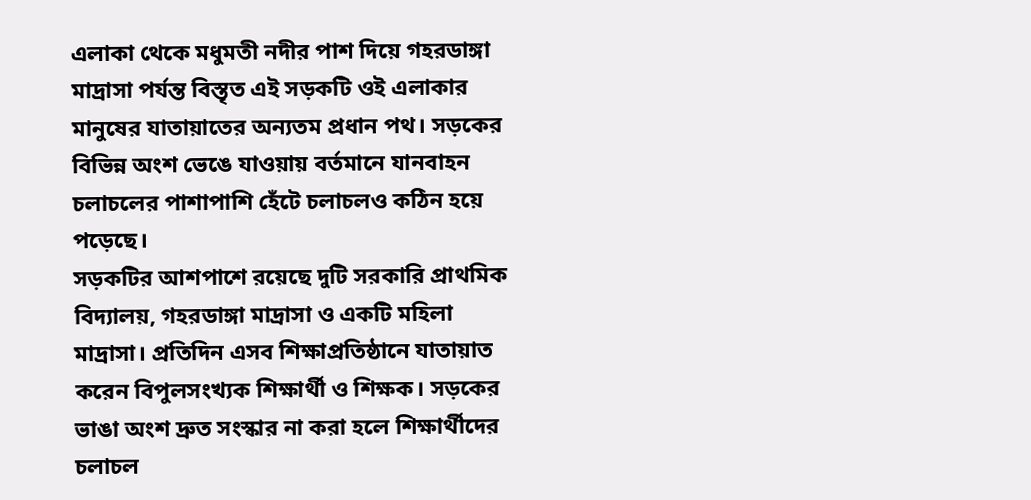এলাকা থেকে মধুমতী নদীর পাশ দিয়ে গহরডাঙ্গা মাদ্রাসা পর্যন্ত বিস্তৃত এই সড়কটি ওই এলাকার মানুষের যাতায়াতের অন্যতম প্রধান পথ। সড়কের বিভিন্ন অংশ ভেঙে যাওয়ায় বর্তমানে যানবাহন চলাচলের পাশাপাশি হেঁটে চলাচলও কঠিন হয়ে পড়েছে।
সড়কটির আশপাশে রয়েছে দুটি সরকারি প্রাথমিক বিদ্যালয়, গহরডাঙ্গা মাদ্রাসা ও একটি মহিলা মাদ্রাসা। প্রতিদিন এসব শিক্ষাপ্রতিষ্ঠানে যাতায়াত করেন বিপুলসংখ্যক শিক্ষার্থী ও শিক্ষক। সড়কের ভাঙা অংশ দ্রুত সংস্কার না করা হলে শিক্ষার্থীদের চলাচল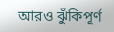আরও ঝুঁকিপূর্ণ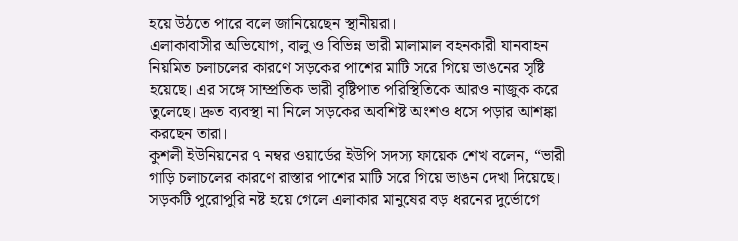হয়ে উঠতে পারে বলে জানিয়েছেন স্থানীয়রা।
এলাকাবাসীর অভিযোগ, বালু ও বিভিন্ন ভারী মালামাল বহনকারী যানবাহন নিয়মিত চলাচলের কারণে সড়কের পাশের মাটি সরে গিয়ে ভাঙনের সৃষ্টি হয়েছে। এর সঙ্গে সাম্প্রতিক ভারী বৃষ্টিপাত পরিস্থিতিকে আরও নাজুক করে তুলেছে। দ্রুত ব্যবস্থা না নিলে সড়কের অবশিষ্ট অংশও ধসে পড়ার আশঙ্কা করছেন তারা।
কুশলী ইউনিয়নের ৭ নম্বর ওয়ার্ডের ইউপি সদস্য ফায়েক শেখ বলেন, “ভারী গাড়ি চলাচলের কারণে রাস্তার পাশের মাটি সরে গিয়ে ভাঙন দেখা দিয়েছে। সড়কটি পুরোপুরি নষ্ট হয়ে গেলে এলাকার মানুষের বড় ধরনের দুর্ভোগে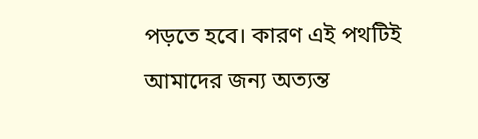পড়তে হবে। কারণ এই পথটিই আমাদের জন্য অত্যন্ত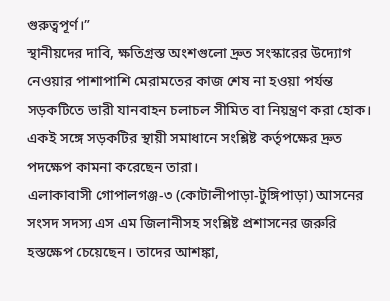গুরুত্বপূর্ণ।”
স্থানীয়দের দাবি, ক্ষতিগ্রস্ত অংশগুলো দ্রুত সংস্কারের উদ্যোগ নেওয়ার পাশাপাশি মেরামতের কাজ শেষ না হওয়া পর্যন্ত সড়কটিতে ভারী যানবাহন চলাচল সীমিত বা নিয়ন্ত্রণ করা হোক। একই সঙ্গে সড়কটির স্থায়ী সমাধানে সংশ্লিষ্ট কর্তৃপক্ষের দ্রুত পদক্ষেপ কামনা করেছেন তারা।
এলাকাবাসী গোপালগঞ্জ-৩ (কোটালীপাড়া-টুঙ্গিপাড়া) আসনের সংসদ সদস্য এস এম জিলানীসহ সংশ্লিষ্ট প্রশাসনের জরুরি হস্তক্ষেপ চেয়েছেন। তাদের আশঙ্কা,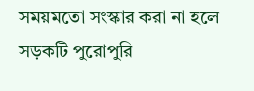সময়মতো সংস্কার করা না হলে সড়কটি পুরোপুরি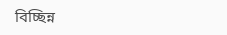বিচ্ছিন্ন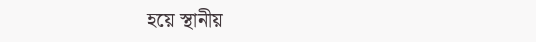হয়ে স্থানীয়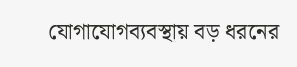যোগাযোগব্যবস্থায় বড় ধরনের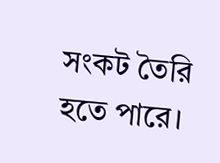সংকট তৈরি হতে পারে।